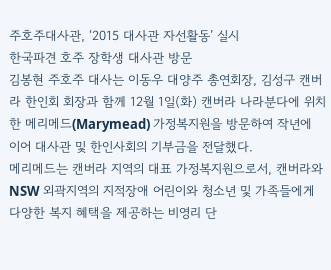주호주대사관, ‘2015 대사관 자선활동’ 실시
한국파견 호주 장학생 대사관 방문
김봉현 주호주 대사는 이동우 대양주 총연회장, 김성구 캔버라 한인회 회장과 함께 12월 1일(화) 캔버라 나라분다에 위치한 메리메드(Marymead) 가정복지원을 방문하여 작년에 이어 대사관 및 한인사회의 기부금을 전달했다.
메리메드는 캔버라 지역의 대표 가정복지원으로서, 캔버라와 NSW 외곽지역의 지적장애 어린이와 청소년 및 가족들에게 다양한 복지 혜택을 제공하는 비영리 단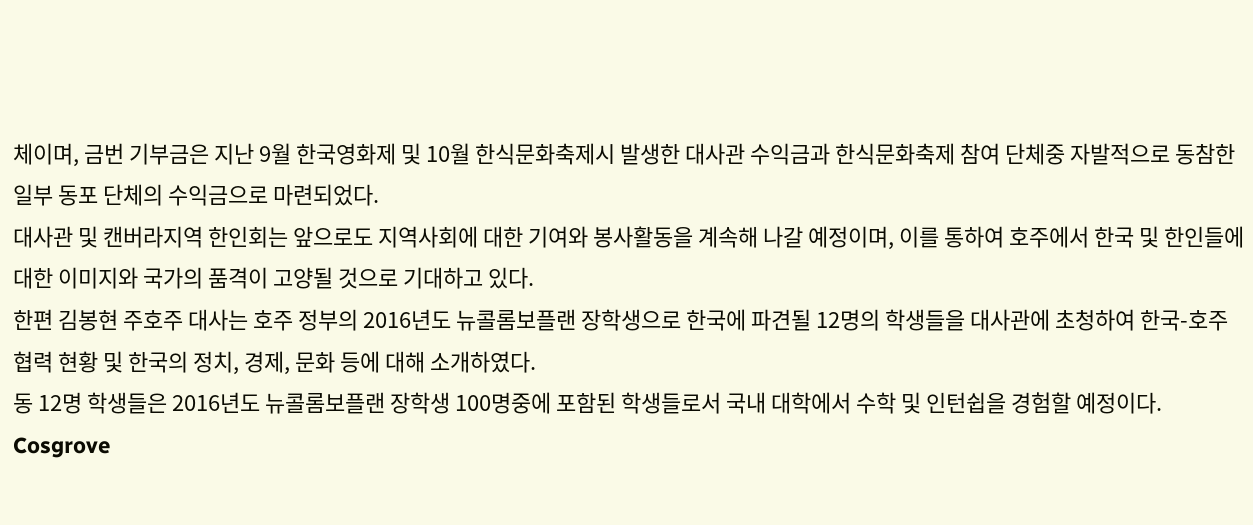체이며, 금번 기부금은 지난 9월 한국영화제 및 10월 한식문화축제시 발생한 대사관 수익금과 한식문화축제 참여 단체중 자발적으로 동참한 일부 동포 단체의 수익금으로 마련되었다.
대사관 및 캔버라지역 한인회는 앞으로도 지역사회에 대한 기여와 봉사활동을 계속해 나갈 예정이며, 이를 통하여 호주에서 한국 및 한인들에 대한 이미지와 국가의 품격이 고양될 것으로 기대하고 있다.
한편 김봉현 주호주 대사는 호주 정부의 2016년도 뉴콜롬보플랜 장학생으로 한국에 파견될 12명의 학생들을 대사관에 초청하여 한국-호주 협력 현황 및 한국의 정치, 경제, 문화 등에 대해 소개하였다.
동 12명 학생들은 2016년도 뉴콜롬보플랜 장학생 100명중에 포함된 학생들로서 국내 대학에서 수학 및 인턴쉽을 경험할 예정이다. Cosgrove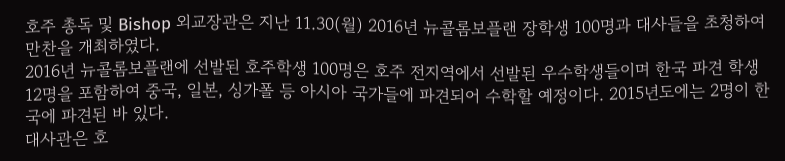호주 총독 및 Bishop 외교장관은 지난 11.30(월) 2016년 뉴콜롬보플랜 장학생 100명과 대사들을 초청하여 만찬을 개최하였다.
2016년 뉴콜롬보플랜에 선발된 호주학생 100명은 호주 전지역에서 선발된 우수학생들이며 한국 파견 학생 12명을 포함하여 중국, 일본, 싱가폴 등 아시아 국가들에 파견되어 수학할 예정이다. 2015년도에는 2명이 한국에 파견된 바 있다.
대사관은 호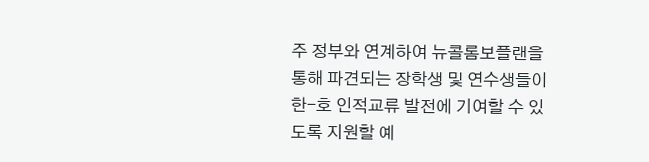주 정부와 연계하여 뉴콜롬보플랜을 통해 파견되는 장학생 및 연수생들이 한-호 인적교류 발전에 기여할 수 있도록 지원할 예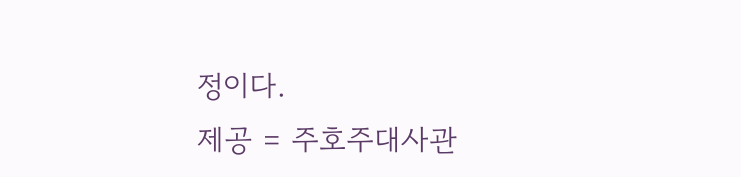정이다.
제공 = 주호주대사관